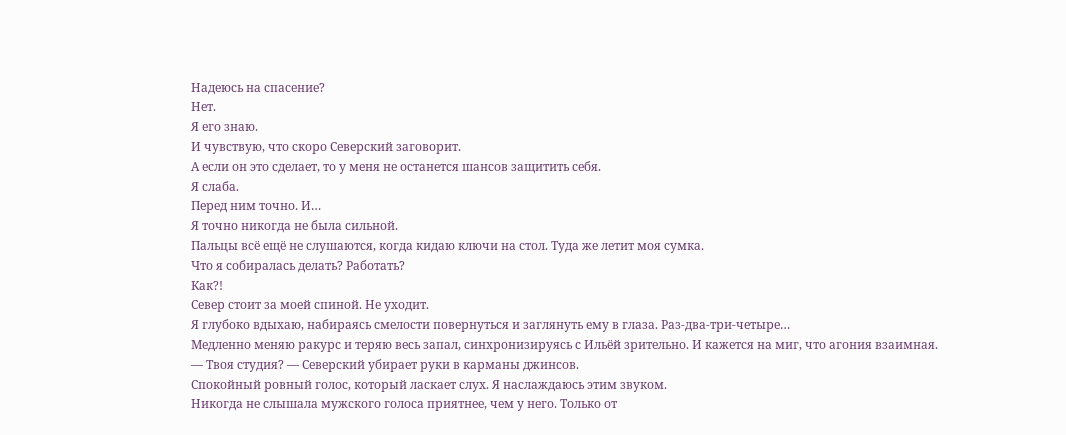Надеюсь на спасение?
Нет.
Я его знаю.
И чувствую, что скоро Северский заговорит.
А если он это сделает, то у меня не останется шансов защитить себя.
Я слаба.
Перед ним точно. И…
Я точно никогда не была сильной.
Пальцы всё ещё не слушаются, когда кидаю ключи на стол. Туда же летит моя сумка.
Что я собиралась делать? Работать?
Как?!
Север стоит за моей спиной. Не уходит.
Я глубоко вдыхаю, набираясь смелости повернуться и заглянуть ему в глаза. Раз-два-три-четыре…
Медленно меняю ракурс и теряю весь запал, синхронизируясь с Ильёй зрительно. И кажется на миг, что агония взаимная.
— Твоя студия? — Северский убирает руки в карманы джинсов.
Спокойный ровный голос, который ласкает слух. Я наслаждаюсь этим звуком.
Никогда не слышала мужского голоса приятнее, чем у него. Только от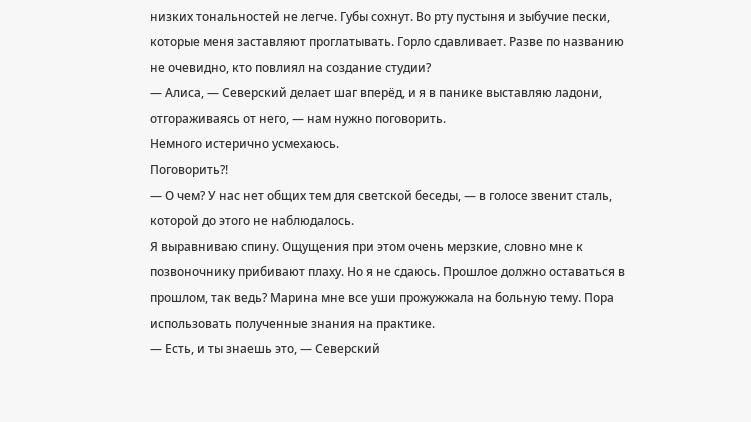низких тональностей не легче. Губы сохнут. Во рту пустыня и зыбучие пески, которые меня заставляют проглатывать. Горло сдавливает. Разве по названию не очевидно, кто повлиял на создание студии?
— Алиса, — Северский делает шаг вперёд, и я в панике выставляю ладони, отгораживаясь от него, — нам нужно поговорить.
Немного истерично усмехаюсь.
Поговорить?!
— О чем? У нас нет общих тем для светской беседы, — в голосе звенит сталь, которой до этого не наблюдалось.
Я выравниваю спину. Ощущения при этом очень мерзкие, словно мне к позвоночнику прибивают плаху. Но я не сдаюсь. Прошлое должно оставаться в прошлом, так ведь? Марина мне все уши прожужжала на больную тему. Пора использовать полученные знания на практике.
— Есть, и ты знаешь это, — Северский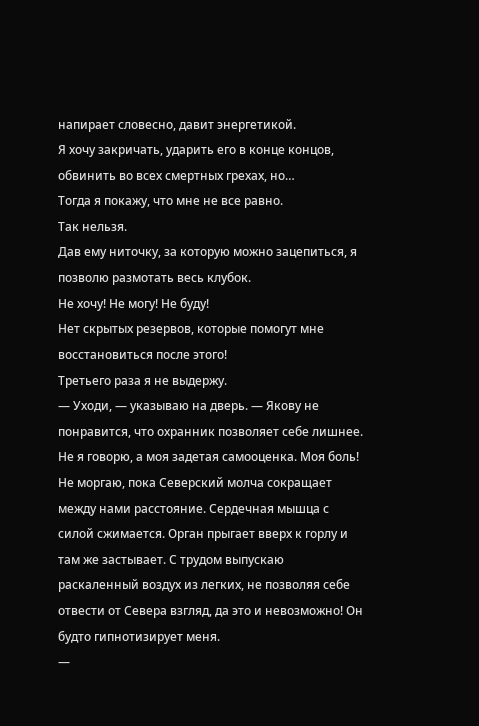напирает словесно, давит энергетикой.
Я хочу закричать, ударить его в конце концов, обвинить во всех смертных грехах, но…
Тогда я покажу, что мне не все равно.
Так нельзя.
Дав ему ниточку, за которую можно зацепиться, я позволю размотать весь клубок.
Не хочу! Не могу! Не буду!
Нет скрытых резервов, которые помогут мне восстановиться после этого!
Третьего раза я не выдержу.
— Уходи, — указываю на дверь. — Якову не понравится, что охранник позволяет себе лишнее.
Не я говорю, а моя задетая самооценка. Моя боль!
Не моргаю, пока Северский молча сокращает между нами расстояние. Сердечная мышца с силой сжимается. Орган прыгает вверх к горлу и там же застывает. С трудом выпускаю раскаленный воздух из легких, не позволяя себе отвести от Севера взгляд, да это и невозможно! Он будто гипнотизирует меня.
—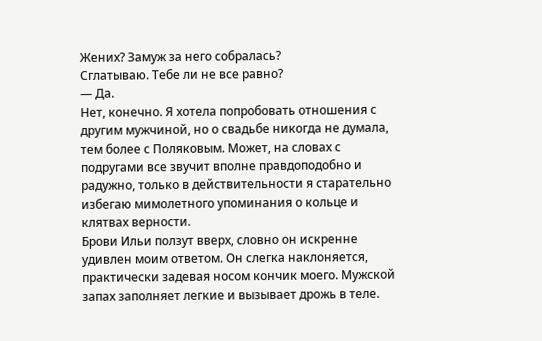Жених? Замуж за него собралась?
Сглатываю. Тебе ли не все равно?
— Да.
Нет, конечно. Я хотела попробовать отношения с другим мужчиной, но о свадьбе никогда не думала, тем более с Поляковым. Может, на словах с подругами все звучит вполне правдоподобно и радужно, только в действительности я старательно избегаю мимолетного упоминания о кольце и клятвах верности.
Брови Ильи ползут вверх, словно он искренне удивлен моим ответом. Он слегка наклоняется, практически задевая носом кончик моего. Мужской запах заполняет легкие и вызывает дрожь в теле.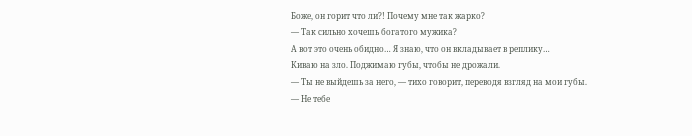Боже, он горит что ли?! Почему мне так жарко?
— Так сильно хочешь богатого мужика?
А вот это очень обидно… Я знаю, что он вкладывает в реплику…
Киваю на зло. Поджимаю губы, чтобы не дрожали.
— Ты не выйдешь за него, — тихо говорит, переводя взгляд на мои губы.
— Не тебе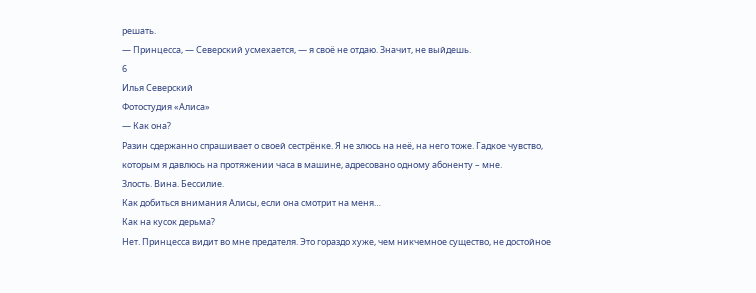решать.
— Принцесса, — Северский усмехается, — я своё не отдаю. Значит, не выйдешь.
6
Илья Северский
Фотостудия «Алиса»
— Как она?
Разин сдержанно спрашивает о своей сестрёнке. Я не злюсь на неё, на него тоже. Гадкое чувство, которым я давлюсь на протяжении часа в машине, адресовано одному абоненту – мне.
Злость. Вина. Бессилие.
Как добиться внимания Алисы, если она смотрит на меня…
Как на кусок дерьма?
Нет. Принцесса видит во мне предателя. Это гораздо хуже, чем никчемное существо, не достойное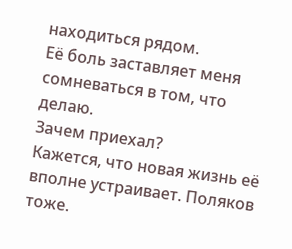находиться рядом.
Её боль заставляет меня сомневаться в том, что делаю.
Зачем приехал?
Кажется, что новая жизнь её вполне устраивает. Поляков тоже.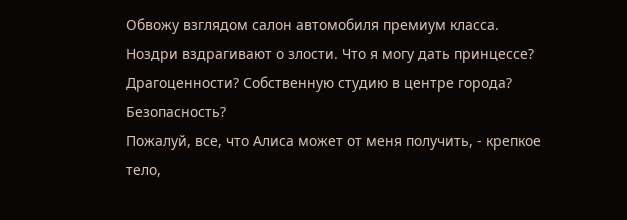Обвожу взглядом салон автомобиля премиум класса. Ноздри вздрагивают о злости. Что я могу дать принцессе? Драгоценности? Собственную студию в центре города? Безопасность?
Пожалуй, все, что Алиса может от меня получить, - крепкое тело,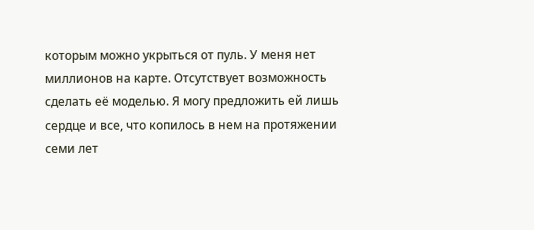которым можно укрыться от пуль. У меня нет миллионов на карте. Отсутствует возможность сделать её моделью. Я могу предложить ей лишь сердце и все, что копилось в нем на протяжении семи лет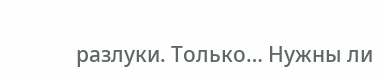разлуки. Только… Нужны ли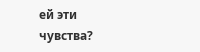ей эти чувства?